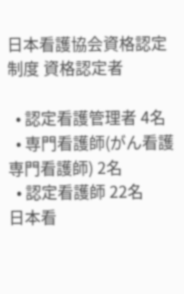日本看護協会資格認定制度 資格認定者

  • 認定看護管理者 4名
  • 専門看護師(がん看護専門看護師) 2名
  • 認定看護師 22名
日本看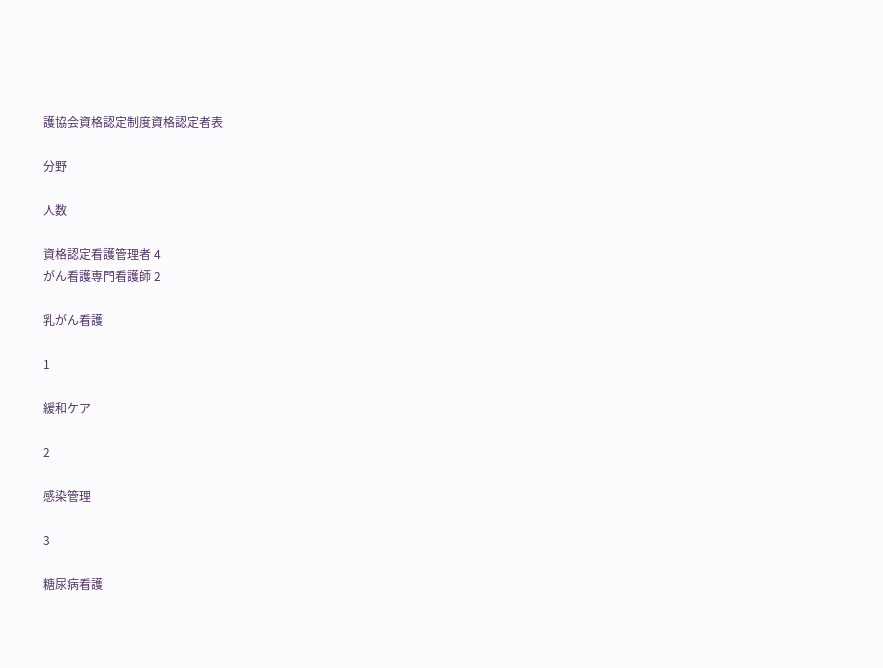護協会資格認定制度資格認定者表

分野

人数

資格認定看護管理者 4
がん看護専門看護師 2

乳がん看護

1

緩和ケア

2

感染管理

3

糖尿病看護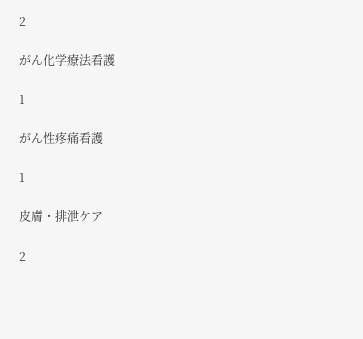2

がん化学療法看護

1

がん性疼痛看護

1

皮膚・排泄ケア

2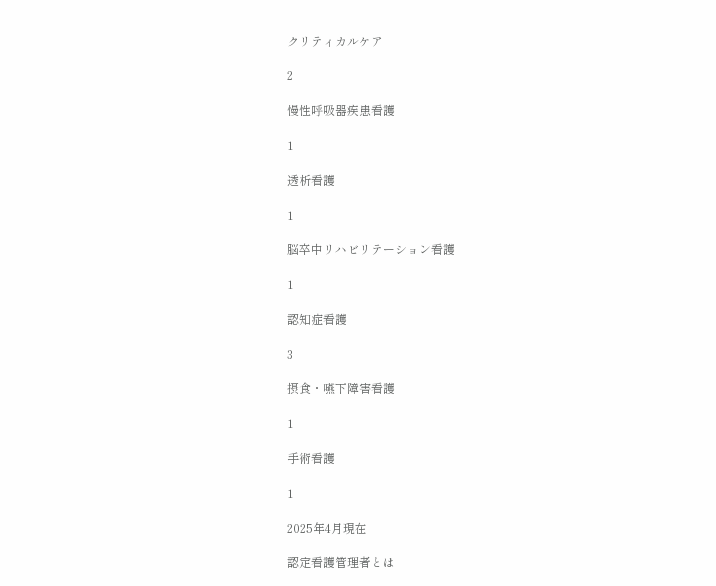クリティカルケア

2

慢性呼吸器疾患看護

1

透析看護

1

脳卒中リハビリテーション看護

1

認知症看護

3

摂食・嚥下障害看護

1

手術看護

1

2025年4月現在

認定看護管理者とは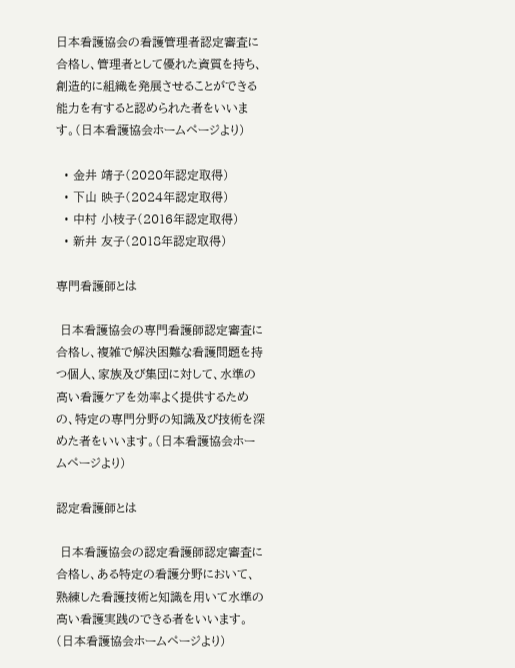日本看護協会の看護管理者認定審査に合格し、管理者として優れた資質を持ち、創造的に組織を発展させることができる能力を有すると認められた者をいいます。(日本看護協会ホームページより)

  • 金井 靖子(2020年認定取得)
  • 下山 映子(2024年認定取得)
  • 中村 小枝子(2016年認定取得)
  • 新井 友子(2018年認定取得)

専門看護師とは

 日本看護協会の専門看護師認定審査に合格し、複雑で解決困難な看護問題を持つ個人、家族及び集団に対して、水準の高い看護ケアを効率よく提供するための、特定の専門分野の知識及び技術を深めた者をいいます。(日本看護協会ホームページより)

認定看護師とは

 日本看護協会の認定看護師認定審査に合格し、ある特定の看護分野において、熟練した看護技術と知識を用いて水準の高い看護実践のできる者をいいます。(日本看護協会ホームページより)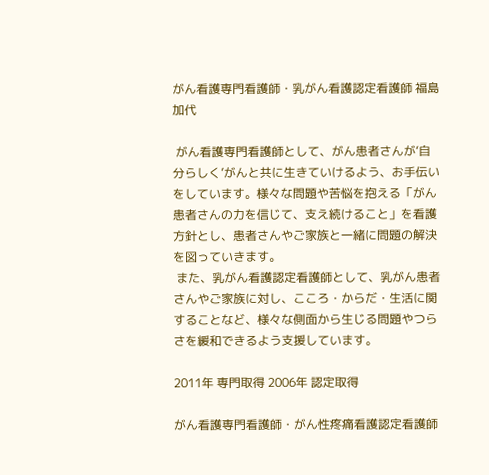がん看護専門看護師・乳がん看護認定看護師 福島 加代

 がん看護専門看護師として、がん患者さんが‘自分らしく’がんと共に生きていけるよう、お手伝いをしています。様々な問題や苦悩を抱える「がん患者さんの力を信じて、支え続けること」を看護方針とし、患者さんやご家族と一緒に問題の解決を図っていきます。
 また、乳がん看護認定看護師として、乳がん患者さんやご家族に対し、こころ・からだ・生活に関することなど、様々な側面から生じる問題やつらさを緩和できるよう支援しています。

2011年 専門取得 2006年 認定取得

がん看護専門看護師・がん性疼痛看護認定看護師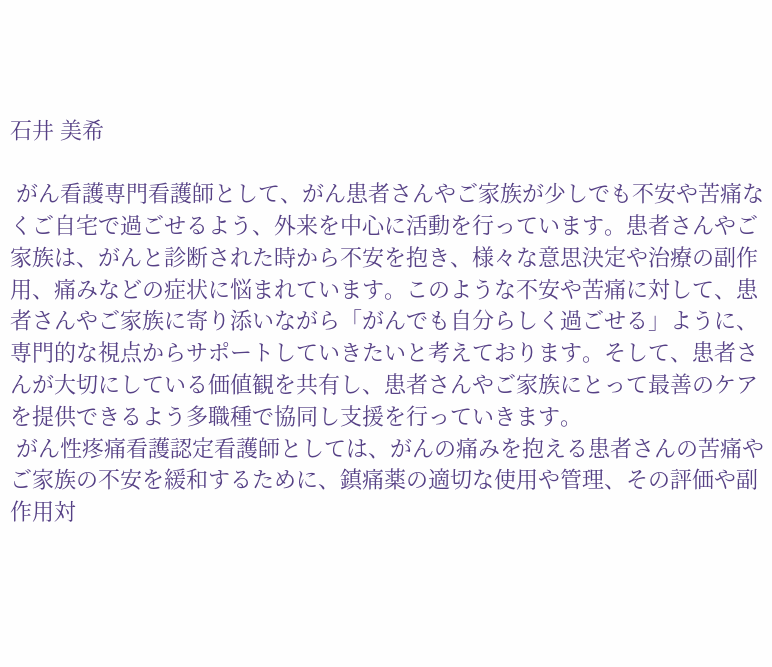石井 美希

 がん看護専門看護師として、がん患者さんやご家族が少しでも不安や苦痛なくご自宅で過ごせるよう、外来を中心に活動を行っています。患者さんやご家族は、がんと診断された時から不安を抱き、様々な意思決定や治療の副作用、痛みなどの症状に悩まれています。このような不安や苦痛に対して、患者さんやご家族に寄り添いながら「がんでも自分らしく過ごせる」ように、専門的な視点からサポートしていきたいと考えております。そして、患者さんが大切にしている価値観を共有し、患者さんやご家族にとって最善のケアを提供できるよう多職種で協同し支援を行っていきます。
 がん性疼痛看護認定看護師としては、がんの痛みを抱える患者さんの苦痛やご家族の不安を緩和するために、鎮痛薬の適切な使用や管理、その評価や副作用対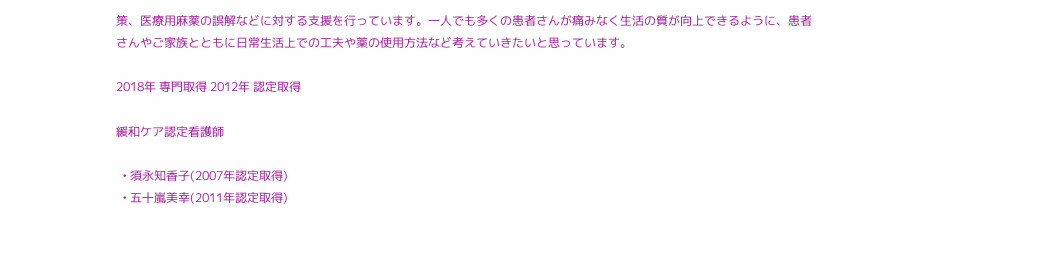策、医療用麻薬の誤解などに対する支援を行っています。一人でも多くの患者さんが痛みなく生活の質が向上できるように、患者さんやご家族とともに日常生活上での工夫や薬の使用方法など考えていきたいと思っています。

2018年 専門取得 2012年 認定取得

緩和ケア認定看護師

  • 須永知香子(2007年認定取得)
  • 五十嵐美幸(2011年認定取得)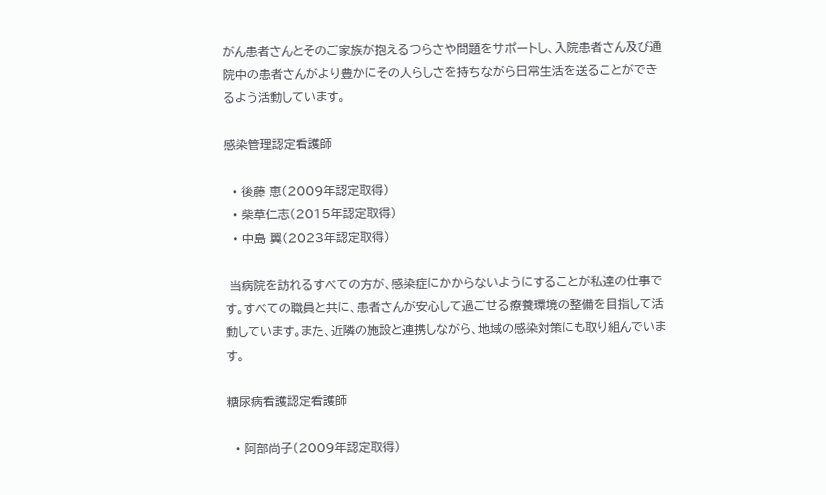がん患者さんとそのご家族が抱えるつらさや問題をサポートし、入院患者さん及び通院中の患者さんがより豊かにその人らしさを持ちながら日常生活を送ることができるよう活動しています。

感染管理認定看護師

  • 後藤 恵(2009年認定取得)
  • 柴草仁志(2015年認定取得)
  • 中島 翼(2023年認定取得)

 当病院を訪れるすべての方が、感染症にかからないようにすることが私達の仕事です。すべての職員と共に、患者さんが安心して過ごせる療養環境の整備を目指して活動しています。また、近隣の施設と連携しながら、地域の感染対策にも取り組んでいます。

糖尿病看護認定看護師

  • 阿部尚子(2009年認定取得)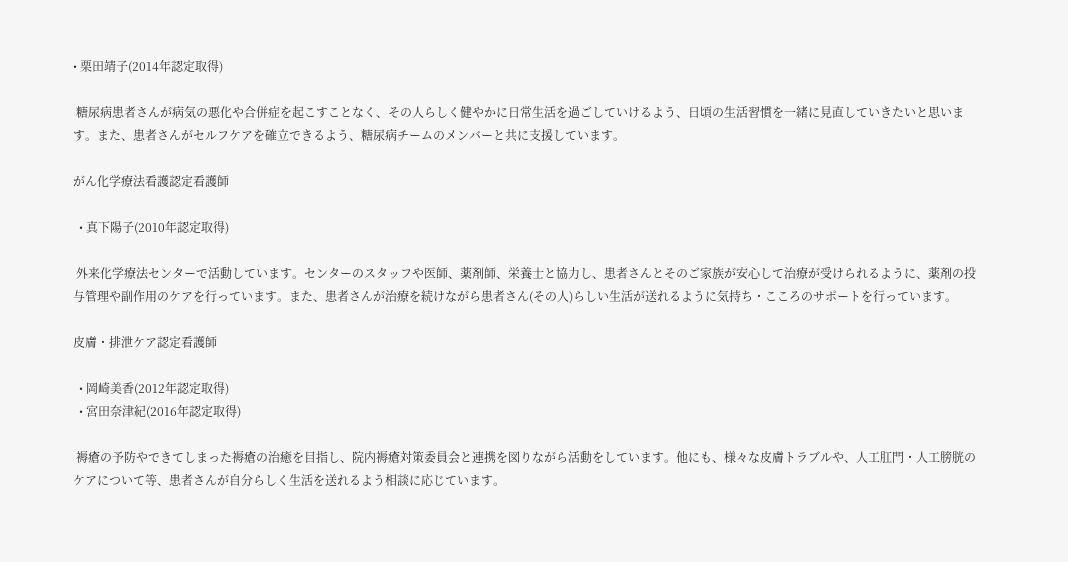• 栗田靖子(2014年認定取得)

 糖尿病患者さんが病気の悪化や合併症を起こすことなく、その人らしく健やかに日常生活を過ごしていけるよう、日頃の生活習慣を一緒に見直していきたいと思います。また、患者さんがセルフケアを確立できるよう、糖尿病チームのメンバーと共に支援しています。

がん化学療法看護認定看護師

  • 真下陽子(2010年認定取得)

 外来化学療法センターで活動しています。センターのスタッフや医師、薬剤師、栄養士と協力し、患者さんとそのご家族が安心して治療が受けられるように、薬剤の投与管理や副作用のケアを行っています。また、患者さんが治療を続けながら患者さん(その人)らしい生活が送れるように気持ち・こころのサポートを行っています。

皮膚・排泄ケア認定看護師

  • 岡崎美香(2012年認定取得)
  • 宮田奈津紀(2016年認定取得)

 褥瘡の予防やできてしまった褥瘡の治癒を目指し、院内褥瘡対策委員会と連携を図りながら活動をしています。他にも、様々な皮膚トラブルや、人工肛門・人工膀胱のケアについて等、患者さんが自分らしく生活を送れるよう相談に応じています。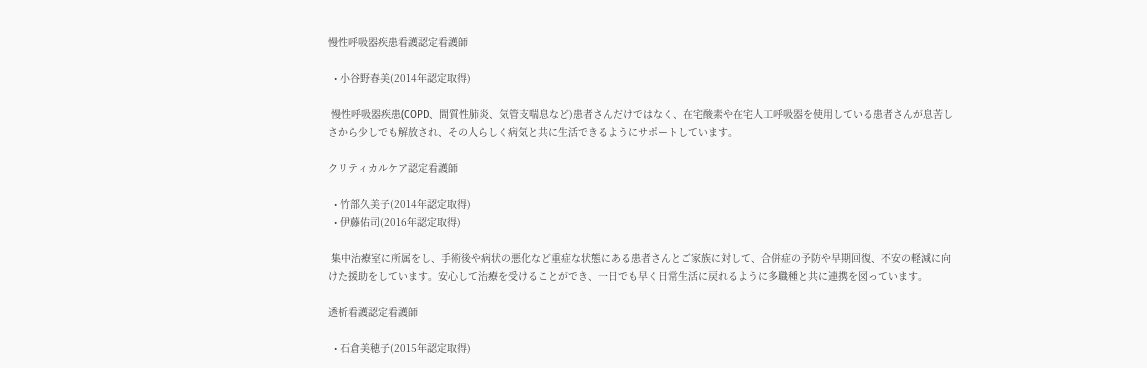慢性呼吸器疾患看護認定看護師

  • 小谷野春美(2014年認定取得)

 慢性呼吸器疾患(CОPD、間質性肺炎、気管支喘息など)患者さんだけではなく、在宅酸素や在宅人工呼吸器を使用している患者さんが息苦しさから少しでも解放され、その人らしく病気と共に生活できるようにサポートしています。

クリティカルケア認定看護師

  • 竹部久美子(2014年認定取得)
  • 伊藤佑司(2016年認定取得)

 集中治療室に所属をし、手術後や病状の悪化など重症な状態にある患者さんとご家族に対して、合併症の予防や早期回復、不安の軽減に向けた援助をしています。安心して治療を受けることができ、一日でも早く日常生活に戻れるように多職種と共に連携を図っています。

透析看護認定看護師

  • 石倉美穂子(2015年認定取得)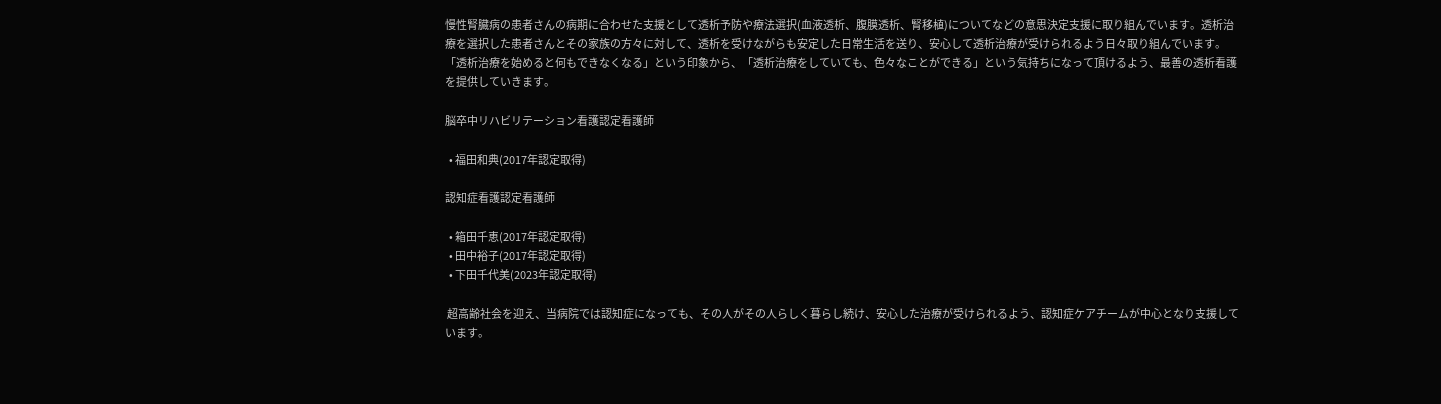慢性腎臓病の患者さんの病期に合わせた支援として透析予防や療法選択(血液透析、腹膜透析、腎移植)についてなどの意思決定支援に取り組んでいます。透析治療を選択した患者さんとその家族の方々に対して、透析を受けながらも安定した日常生活を送り、安心して透析治療が受けられるよう日々取り組んでいます。「透析治療を始めると何もできなくなる」という印象から、「透析治療をしていても、色々なことができる」という気持ちになって頂けるよう、最善の透析看護を提供していきます。

脳卒中リハビリテーション看護認定看護師

  • 福田和典(2017年認定取得)

認知症看護認定看護師

  • 箱田千恵(2017年認定取得)
  • 田中裕子(2017年認定取得)
  • 下田千代美(2023年認定取得)

 超高齢社会を迎え、当病院では認知症になっても、その人がその人らしく暮らし続け、安心した治療が受けられるよう、認知症ケアチームが中心となり支援しています。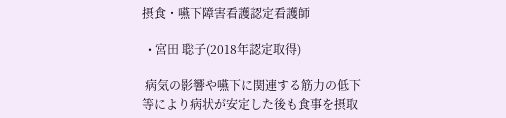摂食・嚥下障害看護認定看護師

  • 宮田 聡子(2018年認定取得)

 病気の影響や嚥下に関連する筋力の低下等により病状が安定した後も食事を摂取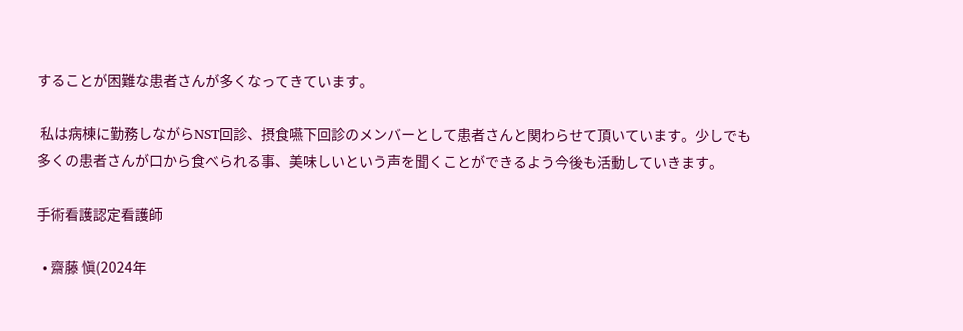することが困難な患者さんが多くなってきています。

 私は病棟に勤務しながらNST回診、摂食嚥下回診のメンバーとして患者さんと関わらせて頂いています。少しでも多くの患者さんが口から食べられる事、美味しいという声を聞くことができるよう今後も活動していきます。

手術看護認定看護師

  • 齋藤 愼(2024年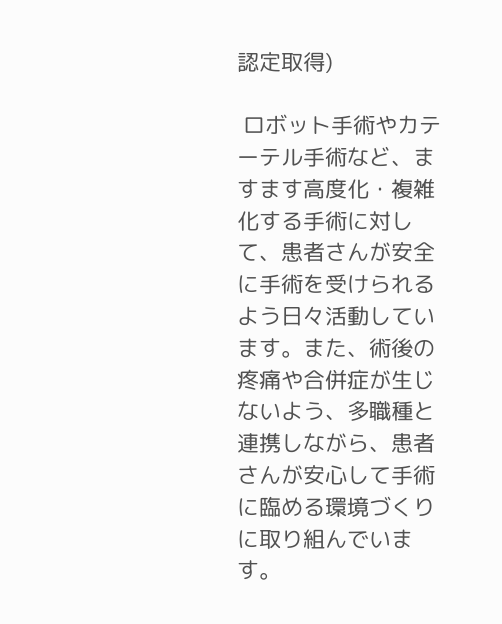認定取得)

 ロボット手術やカテーテル手術など、ますます高度化・複雑化する手術に対して、患者さんが安全に手術を受けられるよう日々活動しています。また、術後の疼痛や合併症が生じないよう、多職種と連携しながら、患者さんが安心して手術に臨める環境づくりに取り組んでいます。